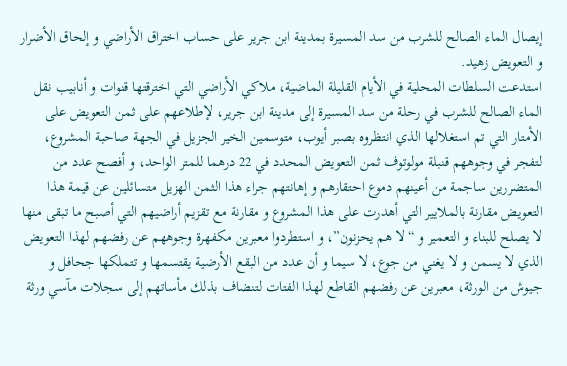إيصال الماء الصالح للشرب من سد المسيرة بمدينة ابن جرير على حساب اختراق الأراضي و إلحاق الأضرار و التعويض زهيد.
استدعت السلطات المحلية في الأيام القليلة الماضية، ملاكي الأراضي التي اخترقتها قنوات و أنابيب نقل الماء الصالح للشرب في رحلة من سد المسيرة إلى مدينة ابن جرير، لإطلاعهم على ثمن التعويض على الأمتار التي تم استغلالها الذي انتظروه بصبر أيوب، متوسمين الخير الجزيل في الجهة صاحبة المشروع، لتفجر في وجوههم قنبلة مولوتوف ثمن التعويض المحدد في 22 درهما للمتر الواحد، و أفصح عدد من المتضررين ساجمة من أعينهم دموع احتقارهم و إهانتهم جراء هذا الثمن الهزيل متسائلين عن قيمة هذا التعويض مقارنة بالملايير التي أهدرت على هذا المشروع و مقارنة مع تقزيم أراضيهم التي أصبح ما تبقى منها لا يصلح للبناء و التعمير و “لا هم يحزنون”، و استطردوا معبرين مكفهرة وجوههم عن رفضهم لهذا التعويض الذي لا يسمن و لا يغني من جوع، لا سيما و أن عدد من البقع الأرضية يقتسمها و تتملكها جحافل و جيوش من الورثة، معبرين عن رفضهم القاطع لهذا الفتات لتنضاف بذلك مأساتهم إلى سجلات مآسي ورثة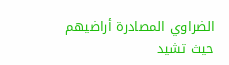الضراوي المصادرة أراضيهم حيث تشيد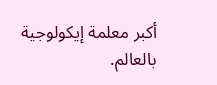أكبر معلمة إيكولوجية بالعالم.